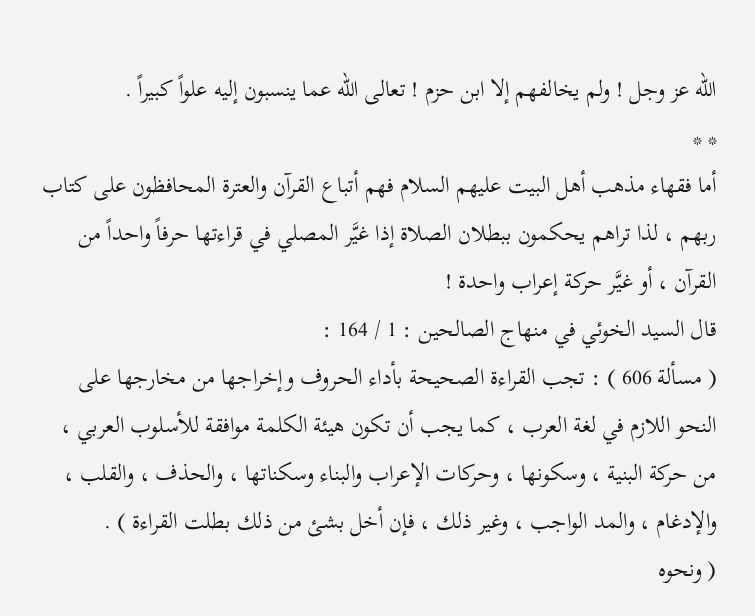الله عز وجل ! ولم يخالفهم إلا ابن حزم ! تعالى الله عما ينسبون إليه علواً كبيراً .
* *
أما فقهاء مذهب أهل البيت عليهم السلام فهم أتباع القرآن والعترة المحافظون على كتاب ربهم ، لذا تراهم يحكمون ببطلان الصلاة إذا غيَّر المصلي في قراءتها حرفاً واحداً من القرآن ، أو غيَّر حركة إعراب واحدة !
قال السيد الخوئي في منهاج الصالحين : 1 / 164 :
( مسألة 606 ) : تجب القراءة الصحيحة بأداء الحروف وإخراجها من مخارجها على النحو اللازم في لغة العرب ، كما يجب أن تكون هيئة الكلمة موافقة للأسلوب العربي ، من حركة البنية ، وسكونها ، وحركات الإعراب والبناء وسكناتها ، والحذف ، والقلب ، والإدغام ، والمد الواجب ، وغير ذلك ، فإن أخل بشئ من ذلك بطلت القراءة ) .
( ونحوه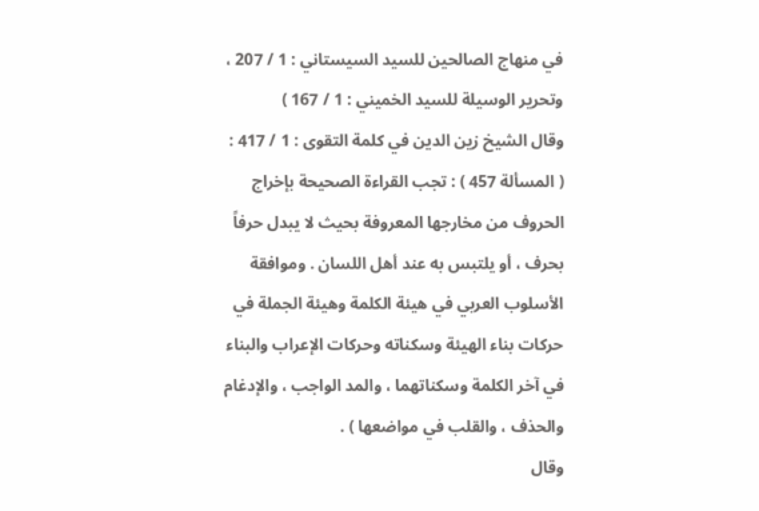في منهاج الصالحين للسيد السيستاني : 1 / 207 ، وتحرير الوسيلة للسيد الخميني : 1 / 167 )
وقال الشيخ زين الدين في كلمة التقوى : 1 / 417 :
( المسألة 457 ) : تجب القراءة الصحيحة بإخراج الحروف من مخارجها المعروفة بحيث لا يبدل حرفاً بحرف ، أو يلتبس به عند أهل اللسان . وموافقة الأسلوب العربي في هيئة الكلمة وهيئة الجملة في حركات بناء الهيئة وسكناته وحركات الإعراب والبناء في آخر الكلمة وسكناتهما ، والمد الواجب ، والإدغام والحذف ، والقلب في مواضعها ) .
وقال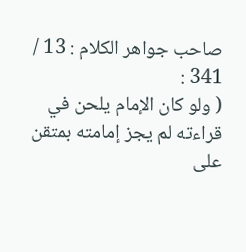صاحب جواهر الكلام : 13 / 341 :
( ولو كان الإمام يلحن في قراءته لم يجز إمامته بمتقن على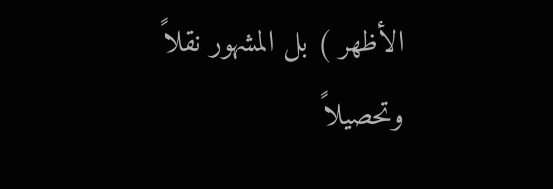الأظهر ) بل المشهور نقلاً وتحصيلاً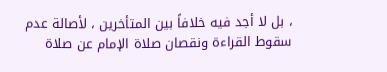، بل لا أجد فيه خلافاً بين المتأخرين ، لأصالة عدم سقوط القراءة ونقصان صلاة الإمام عن صلاة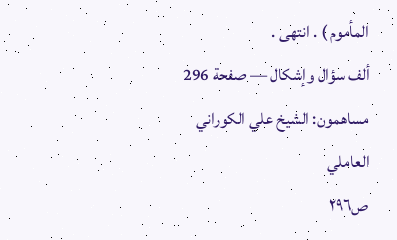المأموم ) . انتهى .
ألف سؤال وإشكال — صفحة 296
مساهمون: الشيخ علي الكوراني العاملي
ص٢٩٦